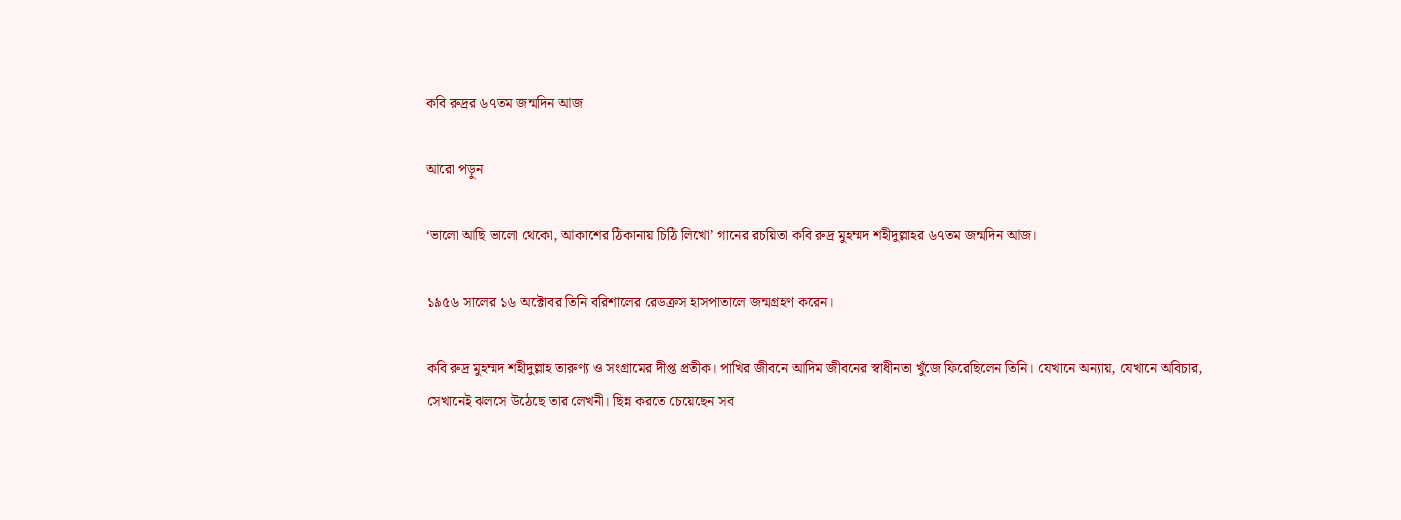কবি রুদ্রর ৬৭তম জন্মদিন আজ

আরো পড়ুন

‘ভালো আছি ভালো থেকো, আকাশের ঠিকানায় চিঠি লিখো’ গানের রচয়িতা কবি রুদ্র মুহম্মদ শহীদুল্লাহর ৬৭তম জন্মদিন আজ।

১৯৫৬ সালের ১৬ অক্টোবর তিনি বরিশালের রেডক্রস হাসপাতালে জন্মগ্রহণ করেন।

কবি রুদ্র মুহম্মদ শহীদুল্লাহ তারুণ্য ও সংগ্রামের দীপ্ত প্রতীক। পাখির জীবনে আদিম জীবনের স্বাধীনতা খুঁজে ফিরেছিলেন তিনি। যেখানে অন্যায়, যেখানে অবিচার, সেখানেই ঝলসে উঠেছে তার লেখনী। ছিন্ন করতে চেয়েছেন সব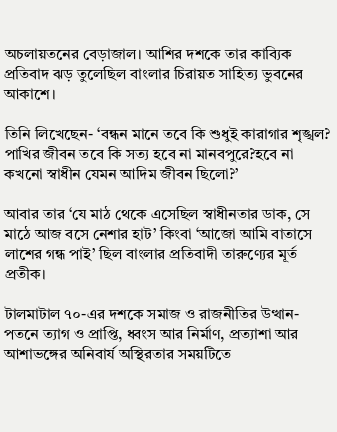অচলায়তনের বেড়াজাল। আশির দশকে তার কাব্যিক প্রতিবাদ ঝড় তুলেছিল বাংলার চিরায়ত সাহিত্য ভুবনের আকাশে।

তিনি লিখেছেন- ‘বন্ধন মানে তবে কি শুধুই কারাগার শৃঙ্খল? পাখির জীবন তবে কি সত্য হবে না মানবপুরে?হবে না কখনো স্বাধীন যেমন আদিম জীবন ছিলো?’

আবার তার ‘যে মাঠ থেকে এসেছিল স্বাধীনতার ডাক, সে মাঠে আজ বসে নেশার হাট’ কিংবা ‘আজো আমি বাতাসে লাশের গন্ধ পাই’ ছিল বাংলার প্রতিবাদী তারুণ্যের মূর্ত প্রতীক।

টালমাটাল ৭০-এর দশকে সমাজ ও রাজনীতির উত্থান-পতনে ত্যাগ ও প্রাপ্তি, ধ্বংস আর নির্মাণ, প্রত্যাশা আর আশাভঙ্গের অনিবার্য অস্থিরতার সময়টিতে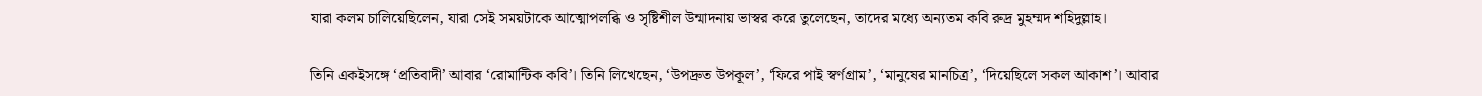যারা কলম চালিয়েছিলেন, যারা সেই সময়টাকে আত্মোপলব্ধি ও সৃষ্টিশীল উন্মাদনায় ভাস্বর করে তুলেছেন, তাদের মধ্যে অন্যতম কবি রুদ্র মুহম্মদ শহিদুল্লাহ।

তিনি একইসঙ্গে ‘প্রতিবাদী’ আবার ‘রোমান্টিক কবি’। তিনি লিখেছেন, ‘উপদ্রুত উপকূল’, ‘ফিরে পাই স্বর্ণগ্রাম’, ‘মানুষের মানচিত্র’, ‘দিয়েছিলে সকল আকাশ’। আবার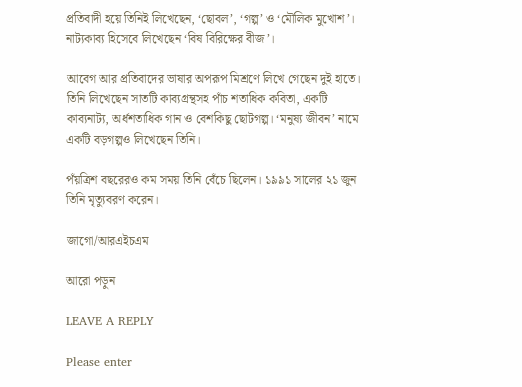প্রতিবাদী হয়ে তিনিই লিখেছেন, ‘ছোবল’, ‘গল্প’ ও ‘মৌলিক মুখোশ’। নাট্যকাব্য হিসেবে লিখেছেন ‘বিষ বিরিক্ষের বীজ’।

আবেগ আর প্রতিবাদের ভাষার অপরূপ মিশ্রণে লিখে গেছেন দুই হাতে। তিনি লিখেছেন সাতটি কাব্যগ্রন্থসহ পাঁচ শতাধিক কবিতা, একটি কাব্যনাট্য, অর্ধশতাধিক গান ও বেশকিছু ছোটগল্প। ‘মনুষ্য জীবন’ নামে একটি বড়গল্পও লিখেছেন তিনি।

পঁয়ত্রিশ বছরেরও কম সময় তিনি বেঁচে ছিলেন। ১৯৯১ সালের ২১ জুন তিনি মৃত্যুবরণ করেন।

জাগো/আরএইচএম

আরো পড়ুন

LEAVE A REPLY

Please enter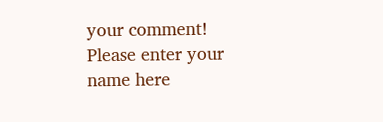your comment!
Please enter your name here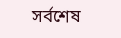সর্বশেষ